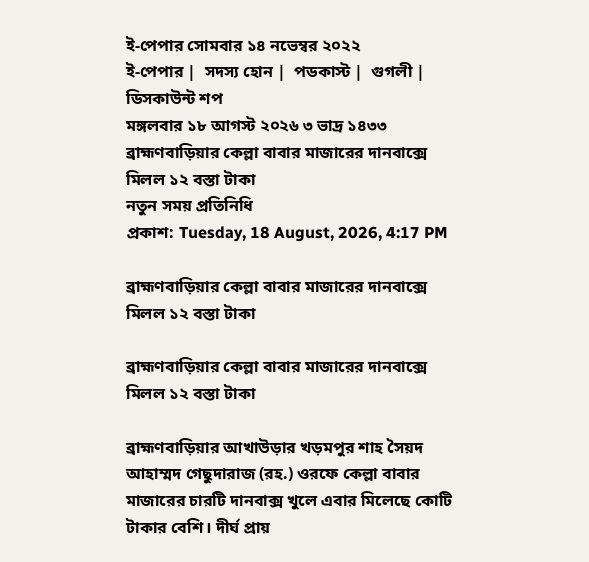ই-পেপার সোমবার ১৪ নভেম্বর ২০২২
ই-পেপার |  সদস্য হোন |  পডকাস্ট |  গুগলী |  ডিসকাউন্ট শপ
মঙ্গলবার ১৮ আগস্ট ২০২৬ ৩ ভাদ্র ১৪৩৩
ব্রাহ্মণবাড়িয়ার কেল্লা বাবার মাজারের দানবাক্সে মিলল ১২ বস্তা টাকা
নতুন সময় প্রতিনিধি
প্রকাশ: Tuesday, 18 August, 2026, 4:17 PM

ব্রাহ্মণবাড়িয়ার কেল্লা বাবার মাজারের দানবাক্সে মিলল ১২ বস্তা টাকা

ব্রাহ্মণবাড়িয়ার কেল্লা বাবার মাজারের দানবাক্সে মিলল ১২ বস্তা টাকা

ব্রাহ্মণবাড়িয়ার আখাউড়ার খড়মপুর শাহ সৈয়দ আহাম্মদ গেছুদারাজ (রহ.) ওরফে কেল্লা বাবার মাজারের চারটি দানবাক্স খুলে এবার মিলেছে কোটি টাকার বেশি। দীর্ঘ প্রায়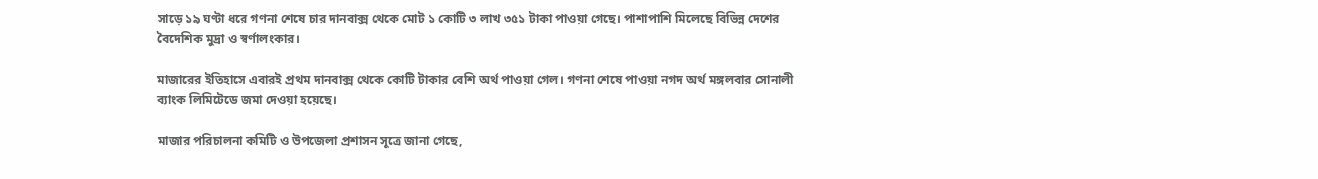সাড়ে ১৯ ঘণ্টা ধরে গণনা শেষে চার দানবাক্স থেকে মোট ১ কোটি ৩ লাখ ৩৫১ টাকা পাওয়া গেছে। পাশাপাশি মিলেছে বিভিন্ন দেশের বৈদেশিক মুদ্রা ও স্বর্ণালংকার।

মাজারের ইতিহাসে এবারই প্রথম দানবাক্স থেকে কোটি টাকার বেশি অর্থ পাওয়া গেল। গণনা শেষে পাওয়া নগদ অর্থ মঙ্গলবার সোনালী ব্যাংক লিমিটেডে জমা দেওয়া হয়েছে।

মাজার পরিচালনা কমিটি ও উপজেলা প্রশাসন সূত্রে জানা গেছে,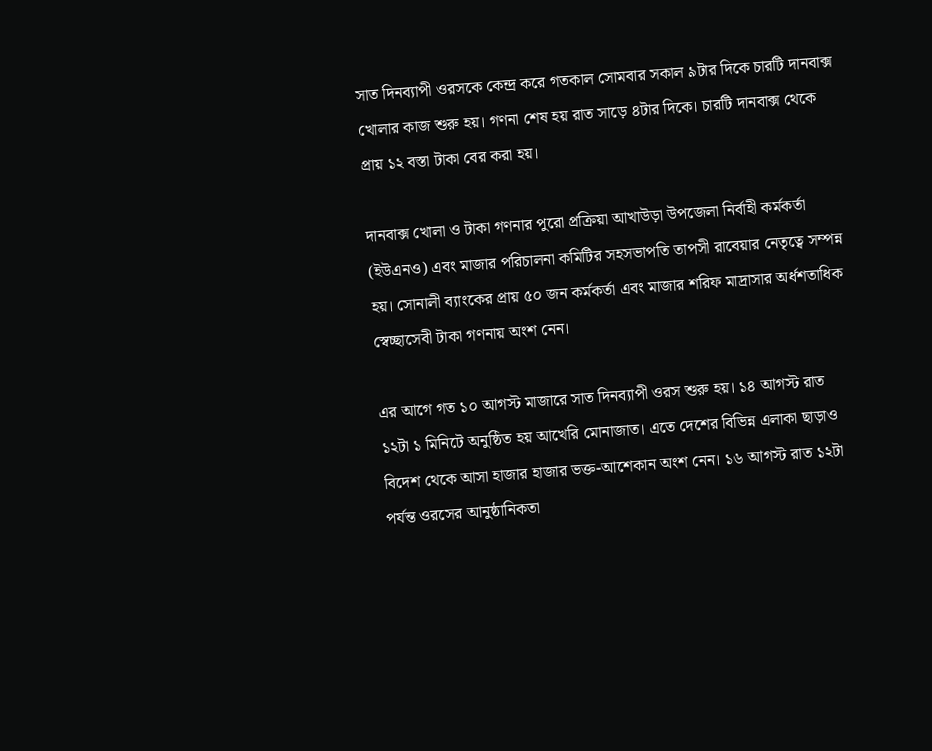সাত দিনব্যাপী ওরসকে কেন্দ্র করে গতকাল সোমবার সকাল ৯টার দিকে চারটি দানবাক্স খোলার কাজ শুরু হয়। গণনা শেষ হয় রাত সাড়ে ৪টার দিকে। চারটি দানবাক্স থেকে প্রায় ১২ বস্তা টাকা বের করা হয়।

দানবাক্স খোলা ও টাকা গণনার পুরো প্রক্রিয়া আখাউড়া উপজেলা নির্বাহী কর্মকর্তা (ইউএনও) এবং মাজার পরিচালনা কমিটির সহসভাপতি তাপসী রাবেয়ার নেতৃত্বে সম্পন্ন হয়। সোনালী ব্যাংকের প্রায় ৫০ জন কর্মকর্তা এবং মাজার শরিফ মাদ্রাসার অর্ধশতাধিক স্বেচ্ছাসেবী টাকা গণনায় অংশ নেন।

এর আগে গত ১০ আগস্ট মাজারে সাত দিনব্যাপী ওরস শুরু হয়। ১৪ আগস্ট রাত ১২টা ১ মিনিটে অনুষ্ঠিত হয় আখেরি মোনাজাত। এতে দেশের বিভিন্ন এলাকা ছাড়াও বিদেশ থেকে আসা হাজার হাজার ভক্ত-আশেকান অংশ নেন। ১৬ আগস্ট রাত ১২টা পর্যন্ত ওরসের আনুষ্ঠানিকতা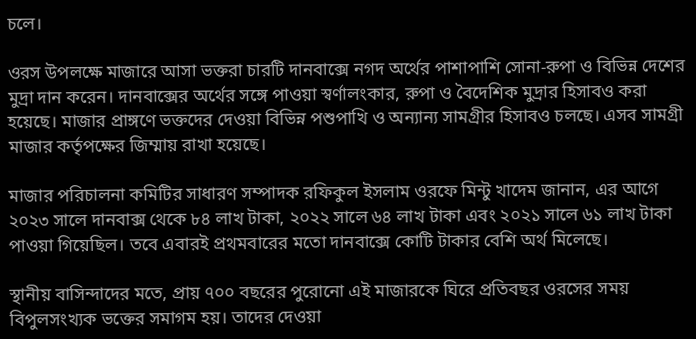চলে।

ওরস উপলক্ষে মাজারে আসা ভক্তরা চারটি দানবাক্সে নগদ অর্থের পাশাপাশি সোনা-রুপা ও বিভিন্ন দেশের মুদ্রা দান করেন। দানবাক্সের অর্থের সঙ্গে পাওয়া স্বর্ণালংকার, রুপা ও বৈদেশিক মুদ্রার হিসাবও করা হয়েছে। মাজার প্রাঙ্গণে ভক্তদের দেওয়া বিভিন্ন পশুপাখি ও অন্যান্য সামগ্রীর হিসাবও চলছে। এসব সামগ্রী মাজার কর্তৃপক্ষের জিম্মায় রাখা হয়েছে।

মাজার পরিচালনা কমিটির সাধারণ সম্পাদক রফিকুল ইসলাম ওরফে মিন্টু খাদেম জানান, এর আগে ২০২৩ সালে দানবাক্স থেকে ৮৪ লাখ টাকা, ২০২২ সালে ৬৪ লাখ টাকা এবং ২০২১ সালে ৬১ লাখ টাকা পাওয়া গিয়েছিল। তবে এবারই প্রথমবারের মতো দানবাক্সে কোটি টাকার বেশি অর্থ মিলেছে।

স্থানীয় বাসিন্দাদের মতে, প্রায় ৭০০ বছরের পুরোনো এই মাজারকে ঘিরে প্রতিবছর ওরসের সময় বিপুলসংখ্যক ভক্তের সমাগম হয়। তাদের দেওয়া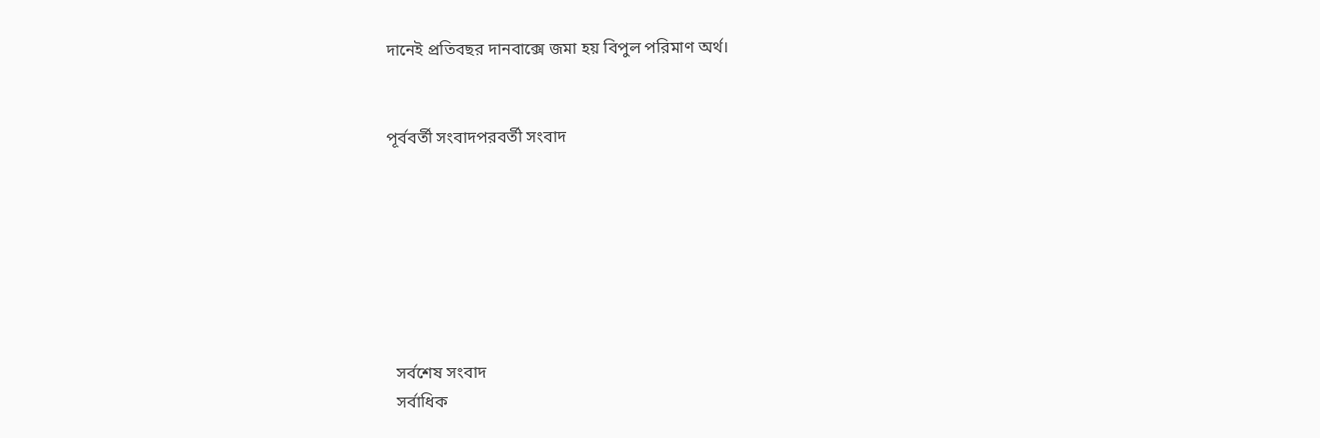দানেই প্রতিবছর দানবাক্সে জমা হয় বিপুল পরিমাণ অর্থ।


পূর্ববর্তী সংবাদপরবর্তী সংবাদ







  সর্বশেষ সংবাদ
  সর্বাধিক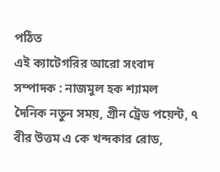পঠিত
এই ক্যাটেগরির আরো সংবাদ
সম্পাদক : নাজমুল হক শ্যামল
দৈনিক নতুন সময়, গ্রীন ট্রেড পয়েন্ট, ৭ বীর উত্তম এ কে খন্দকার রোড,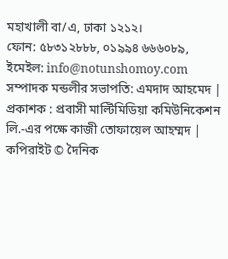মহাখালী বা/এ, ঢাকা ১২১২।
ফোন: ৫৮৩১২৮৮৮, ০১৯৯৪ ৬৬৬০৮৯, ইমেইল: info@notunshomoy.com
সম্পাদক মন্ডলীর সভাপতি: এমদাদ আহমেদ | প্রকাশক : প্রবাসী মাল্টিমিডিয়া কমিউনিকেশন লি.-এর পক্ষে কাজী তোফায়েল আহম্মদ | কপিরাইট © দৈনিক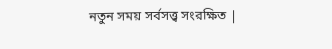নতুন সময় সর্বসত্ত্ব সংরক্ষিত |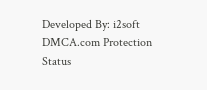Developed By: i2soft
DMCA.com Protection Status